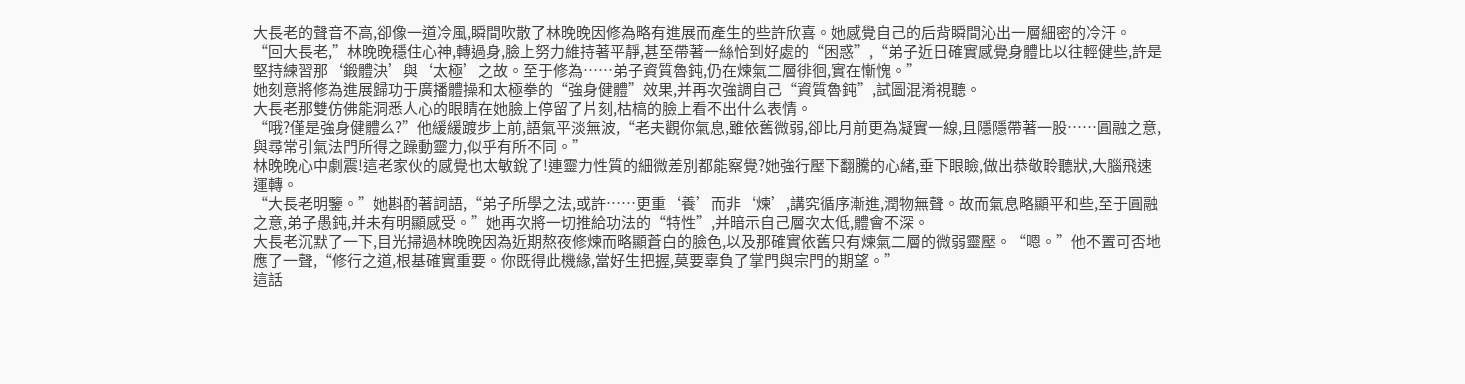大長老的聲音不高,卻像一道冷風,瞬間吹散了林晚晚因修為略有進展而產生的些許欣喜。她感覺自己的后背瞬間沁出一層細密的冷汗。
“回大長老,”林晚晚穩住心神,轉過身,臉上努力維持著平靜,甚至帶著一絲恰到好處的“困惑”,“弟子近日確實感覺身體比以往輕健些,許是堅持練習那‘鍛體決’與‘太極’之故。至于修為……弟子資質魯鈍,仍在煉氣二層徘徊,實在慚愧。”
她刻意將修為進展歸功于廣播體操和太極拳的“強身健體”效果,并再次強調自己“資質魯鈍”,試圖混淆視聽。
大長老那雙仿佛能洞悉人心的眼睛在她臉上停留了片刻,枯槁的臉上看不出什么表情。
“哦?僅是強身健體么?”他緩緩踱步上前,語氣平淡無波,“老夫觀你氣息,雖依舊微弱,卻比月前更為凝實一線,且隱隱帶著一股……圓融之意,與尋常引氣法門所得之躁動靈力,似乎有所不同。”
林晚晚心中劇震!這老家伙的感覺也太敏銳了!連靈力性質的細微差別都能察覺?她強行壓下翻騰的心緒,垂下眼瞼,做出恭敬聆聽狀,大腦飛速運轉。
“大長老明鑒。”她斟酌著詞語,“弟子所學之法,或許……更重‘養’而非‘煉’,講究循序漸進,潤物無聲。故而氣息略顯平和些,至于圓融之意,弟子愚鈍,并未有明顯感受。”她再次將一切推給功法的“特性”,并暗示自己層次太低,體會不深。
大長老沉默了一下,目光掃過林晚晚因為近期熬夜修煉而略顯蒼白的臉色,以及那確實依舊只有煉氣二層的微弱靈壓。“嗯。”他不置可否地應了一聲,“修行之道,根基確實重要。你既得此機緣,當好生把握,莫要辜負了掌門與宗門的期望。”
這話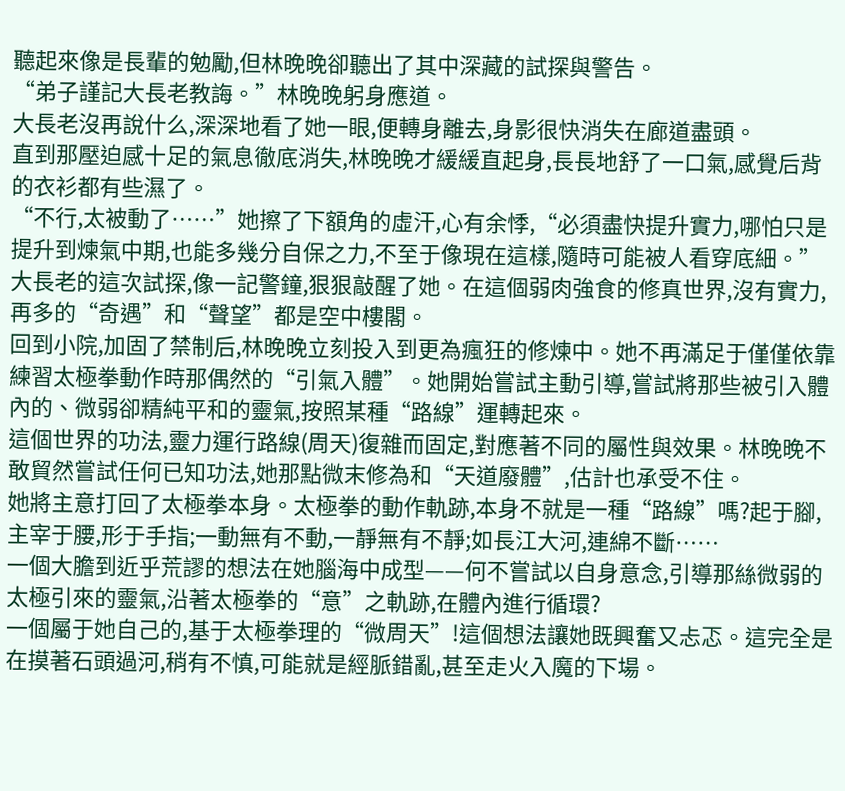聽起來像是長輩的勉勵,但林晚晚卻聽出了其中深藏的試探與警告。
“弟子謹記大長老教誨。”林晚晚躬身應道。
大長老沒再說什么,深深地看了她一眼,便轉身離去,身影很快消失在廊道盡頭。
直到那壓迫感十足的氣息徹底消失,林晚晚才緩緩直起身,長長地舒了一口氣,感覺后背的衣衫都有些濕了。
“不行,太被動了……”她擦了下額角的虛汗,心有余悸,“必須盡快提升實力,哪怕只是提升到煉氣中期,也能多幾分自保之力,不至于像現在這樣,隨時可能被人看穿底細。”
大長老的這次試探,像一記警鐘,狠狠敲醒了她。在這個弱肉強食的修真世界,沒有實力,再多的“奇遇”和“聲望”都是空中樓閣。
回到小院,加固了禁制后,林晚晚立刻投入到更為瘋狂的修煉中。她不再滿足于僅僅依靠練習太極拳動作時那偶然的“引氣入體”。她開始嘗試主動引導,嘗試將那些被引入體內的、微弱卻精純平和的靈氣,按照某種“路線”運轉起來。
這個世界的功法,靈力運行路線(周天)復雜而固定,對應著不同的屬性與效果。林晚晚不敢貿然嘗試任何已知功法,她那點微末修為和“天道廢體”,估計也承受不住。
她將主意打回了太極拳本身。太極拳的動作軌跡,本身不就是一種“路線”嗎?起于腳,主宰于腰,形于手指;一動無有不動,一靜無有不靜;如長江大河,連綿不斷……
一個大膽到近乎荒謬的想法在她腦海中成型——何不嘗試以自身意念,引導那絲微弱的太極引來的靈氣,沿著太極拳的“意”之軌跡,在體內進行循環?
一個屬于她自己的,基于太極拳理的“微周天”!這個想法讓她既興奮又忐忑。這完全是在摸著石頭過河,稍有不慎,可能就是經脈錯亂,甚至走火入魔的下場。